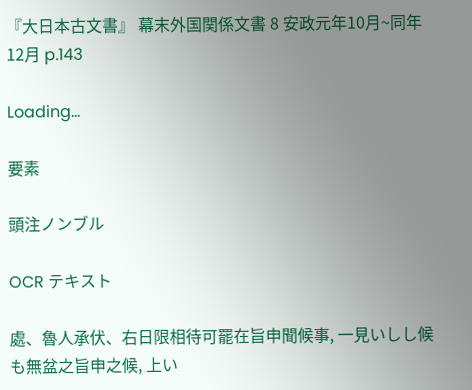『大日本古文書』 幕末外国関係文書 8 安政元年10月~同年12月 p.143

Loading…

要素

頭注ノンブル

OCR テキスト

處、魯人承伏、右日限相待可罷在旨申聞候事, 一見いしし候も無盆之旨申之候, 上い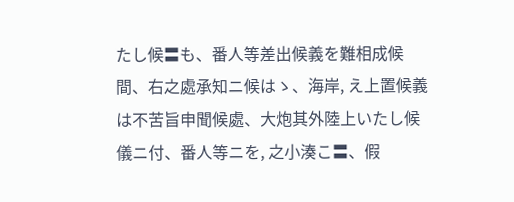たし候〓も、番人等差出候義を難相成候間、右之處承知ニ候はゝ、海岸, え上置候義は不苦旨申聞候處、大炮其外陸上いたし候儀ニ付、番人等ニを, 之小湊こ〓、假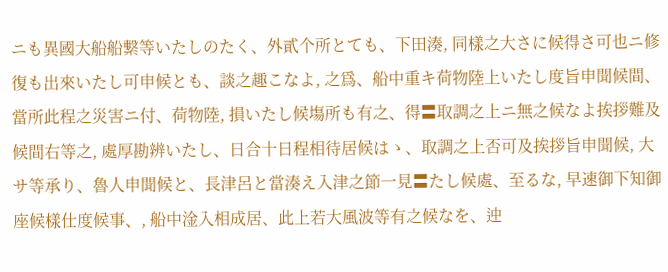ニも異國大船船繋等いたしのたく、外貳个所とても、下田湊, 同樣之大さに候得さ可也ニ修復も出來いたし可申候とも、談之趣こなよ, 之爲、船中重キ荷物陸上いたし度旨申聞候間、當所此程之災害ニ付、荷物陸, 損いたし候塲所も有之、得〓取調之上ニ無之候なよ挨拶難及候間右等之, 處厚勘辨いたし、日合十日程相待居候はゝ、取調之上否可及挨拶旨申聞候, 大サ等承り、魯人申聞候と、長津呂と當湊え入津之節一見〓たし候處、至るな, 早速御下知御座候樣仕度候事、, 船中淦入相成居、此上若大風波等有之候なを、迚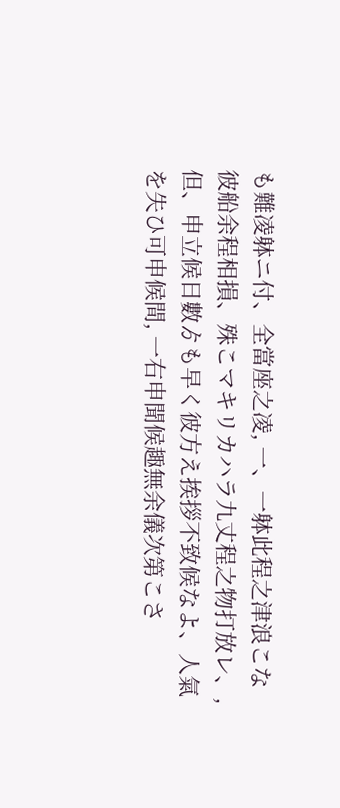も難凌躰ニ付、全當座之凌, 一、一躰此程之津浪こな彼船余程相損、殊こマキリカハラ九丈程之物打放レ、, 但、申立候日數ゟも早く彼方え挨拶不致候なよ、人氣を失ひ可申候間, 一右申聞候趣無余儀次第こさ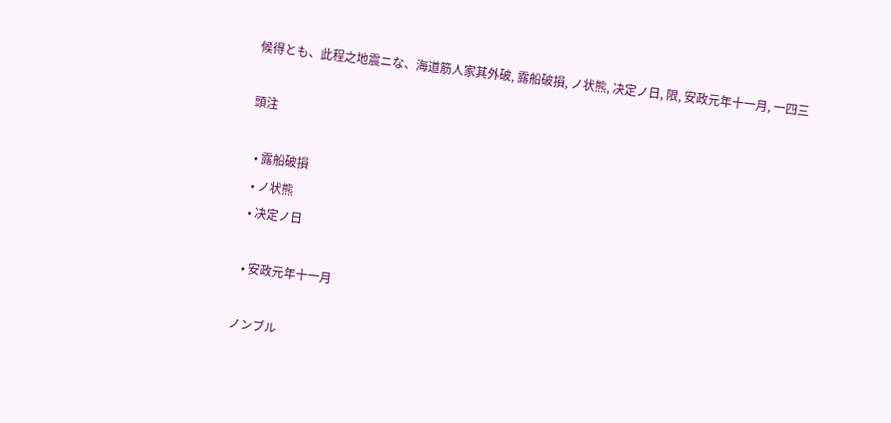候得とも、此程之地震ニな、海道筋人家其外破, 露船破損, ノ状熊, 决定ノ日, 限, 安政元年十一月, 一四三

頭注

  • 露船破損
  • ノ状熊
  • 决定ノ日

  • 安政元年十一月

ノンブル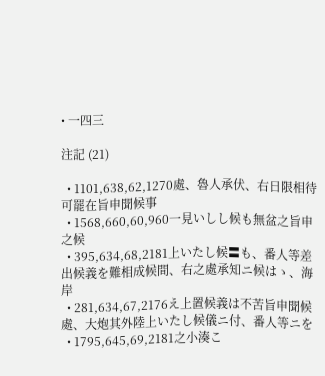• 一四三

注記 (21)

  • 1101,638,62,1270處、魯人承伏、右日限相待可罷在旨申聞候事
  • 1568,660,60,960一見いしし候も無盆之旨申之候
  • 395,634,68,2181上いたし候〓も、番人等差出候義を難相成候間、右之處承知ニ候はゝ、海岸
  • 281,634,67,2176え上置候義は不苦旨申聞候處、大炮其外陸上いたし候儀ニ付、番人等ニを
  • 1795,645,69,2181之小湊こ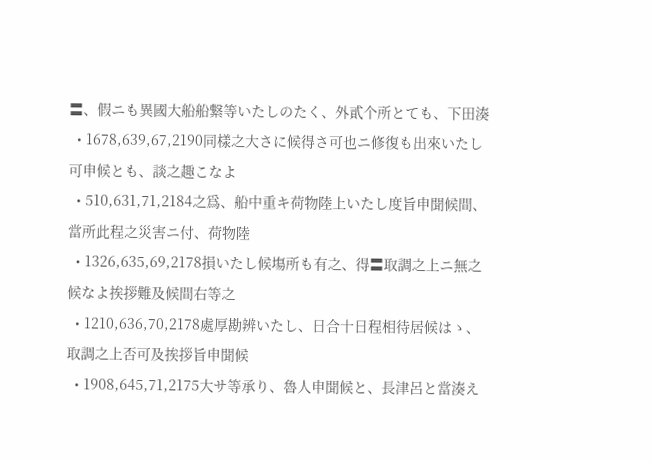〓、假ニも異國大船船繋等いたしのたく、外貳个所とても、下田湊
  • 1678,639,67,2190同樣之大さに候得さ可也ニ修復も出來いたし可申候とも、談之趣こなよ
  • 510,631,71,2184之爲、船中重キ荷物陸上いたし度旨申聞候間、當所此程之災害ニ付、荷物陸
  • 1326,635,69,2178損いたし候塲所も有之、得〓取調之上ニ無之候なよ挨拶難及候間右等之
  • 1210,636,70,2178處厚勘辨いたし、日合十日程相待居候はゝ、取調之上否可及挨拶旨申聞候
  • 1908,645,71,2175大サ等承り、魯人申聞候と、長津呂と當湊え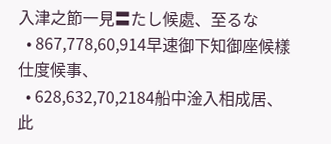入津之節一見〓たし候處、至るな
  • 867,778,60,914早速御下知御座候樣仕度候事、
  • 628,632,70,2184船中淦入相成居、此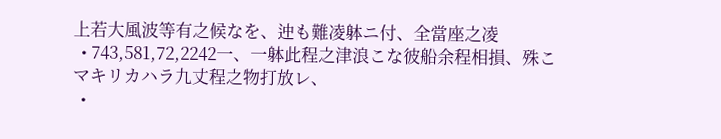上若大風波等有之候なを、迚も難凌躰ニ付、全當座之凌
  • 743,581,72,2242一、一躰此程之津浪こな彼船余程相損、殊こマキリカハラ九丈程之物打放レ、
  •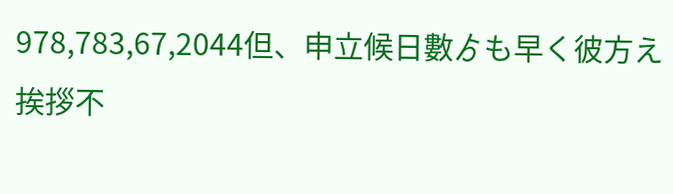978,783,67,2044但、申立候日數ゟも早く彼方え挨拶不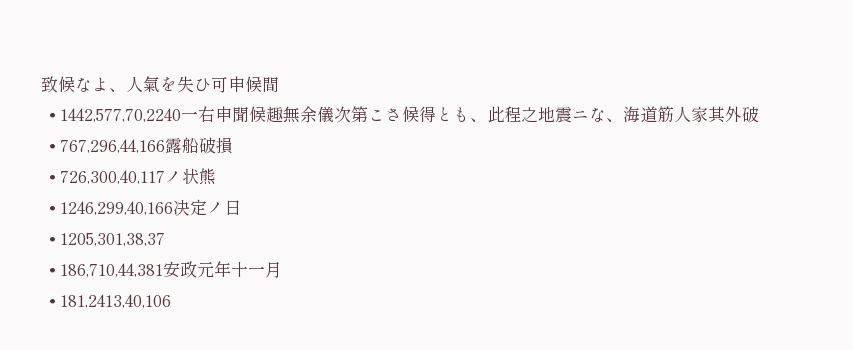致候なよ、人氣を失ひ可申候間
  • 1442,577,70,2240一右申聞候趣無余儀次第こさ候得とも、此程之地震ニな、海道筋人家其外破
  • 767,296,44,166露船破損
  • 726,300,40,117ノ状熊
  • 1246,299,40,166决定ノ日
  • 1205,301,38,37
  • 186,710,44,381安政元年十一月
  • 181,2413,40,106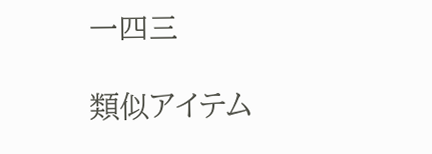一四三

類似アイテム